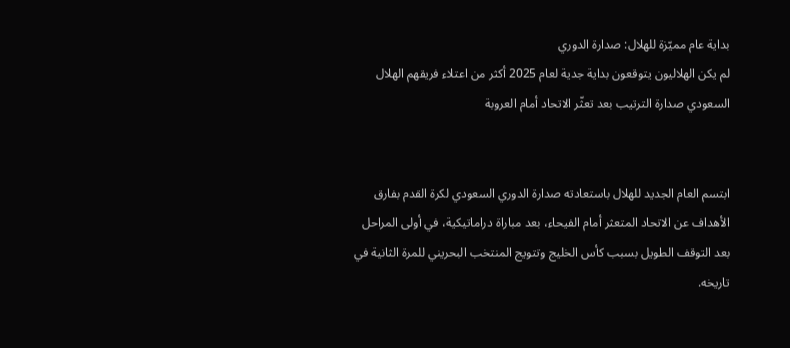بداية عام مميّزة للهلال: صدارة الدوري
لم يكن الهلاليون يتوقعون بداية جدية لعام 2025 أكثر من اعتلاء فريقهم الهلال السعودي صدارة الترتيب بعد تعثّر الاتحاد أمام العروبة


ابتسم العام الجديد للهلال باستعادته صدارة الدوري السعودي لكرة القدم بفارق الأهداف عن الاتحاد المتعثر أمام الفيحاء، بعد مباراة دراماتيكية، في أولى المراحل بعد التوقف الطويل بسبب كأس الخليج وتتويج المنتخب البحريني للمرة الثانية في تاريخه.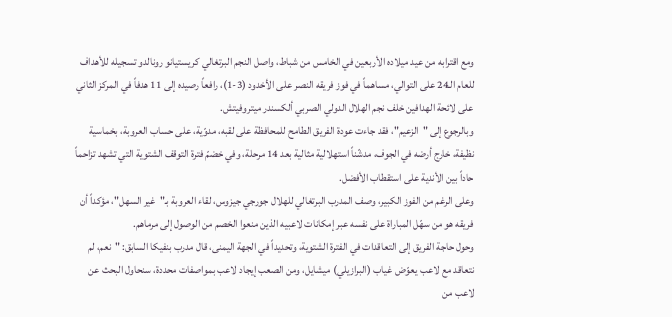ومع اقترابه من عيد ميلاده الأربعين في الخامس من شباط، واصل النجم البرتغالي كريستيانو رونالدو تسجيله للأهداف للعام الـ24 على التوالي، مساهماً في فوز فريقه النصر على الأخدود (3-1)، رافعاً رصيده إلى 11 هدفاً في المركز الثاني على لائحة الهدافين خلف نجم الهلال الدولي الصربي ألكسندر ميتروفيتش.
وبالرجوع إلى "الزعيم"، فقد جاءت عودة الفريق الطامح للمحافظة على لقبه، مدوّية، على حساب العروبة، بخماسية نظيفة، خارج أرضه في الجوف، مدشّناً استهلالية مثالية بعد 14 مرحلة، وفي خضمّ فترة التوقف الشتوية التي تشهد تزاحماً حاداً بين الأندية على استقطاب الأفضل.
وعلى الرغم من الفوز الكبير، وصف المدرب البرتغالي للهلال جورجي جيزوس، لقاء العروبة بـ"غير السهل"، مؤكداً أن فريقه هو من سهّل المباراة على نفسه عبر إمكانات لاعبيه الذين منعوا الخصم من الوصول إلى مرماهم.
وحول حاجة الفريق إلى التعاقدات في الفترة الشتوية، وتحديداً في الجهة اليمنى، قال مدرب بنفيكا السابق: "نعم، لم نتعاقد مع لاعب يعوّض غياب (البرازيلي) ميشايل، ومن الصعب إيجاد لاعب بمواصفات محددة، سنحاول البحث عن لاعب من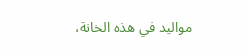مواليد في هذه الخانة،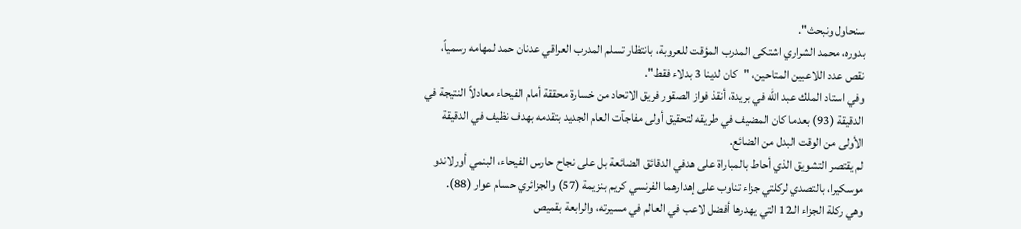سنحاول ونبحث".
بدوره، محمد الشراري اشتكى المدرب المؤقت للعروبة، بانتظار تسلم المدرب العراقي عدنان حمد لمهامه رسمياً، نقص عدد اللاعبين المتاحين، "كان لدينا 3 بدلاء فقط".
وفي استاد الملك عبد الله في بريدة، أنقذ فواز الصقور فريق الاتحاد من خسارة محققة أمام الفيحاء معادلاً النتيجة في الدقيقة (93) بعدما كان المضيف في طريقه لتحقيق أولى مفاجآت العام الجديد بتقدمه بهدف نظيف في الدقيقة الأولى من الوقت البدل من الضائع.
لم يقتصر التشويق الذي أحاط بالمباراة على هدفي الدقائق الضائعة بل على نجاح حارس الفيحاء، البنمي أورلاندو موسكيرا، بالتصدي لركلتي جزاء تناوب على إهدارهما الفرنسي كريم بنزيمة (57) والجزائري حسام عوار (88).
وهي ركلة الجزاء الـ12 التي يهدرها أفضل لاعب في العالم في مسيرته، والرابعة بقميص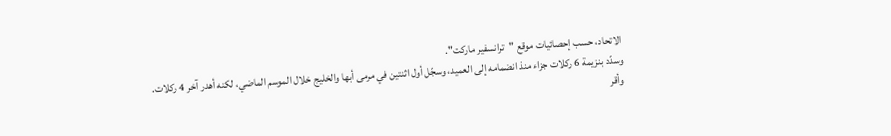الاتحاد، حسب إحصائيات موقع "ترانسفير ماركت".
وسدّد بنزيمة 6 ركلات جزاء منذ انضمامه إلى العميد، وسجّل أول اثنتين في مرمى أبها والخليج خلال الموسم الماضي، لكنه أهدر آخر 4 ركلات.
وأقر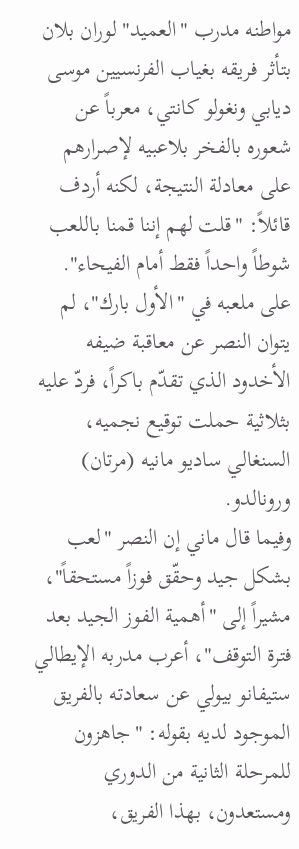مواطنه مدرب "العميد" لوران بلان بتأثر فريقه بغياب الفرنسيين موسى ديابي ونغولو كانتي، معرباً عن شعوره بالفخر بلاعبيه لإصرارهم على معادلة النتيجة، لكنه أردف قائلاً: "قلت لهم إننا قمنا باللعب شوطاً واحداً فقط أمام الفيحاء".
على ملعبه في "الأول بارك"، لم يتوان النصر عن معاقبة ضيفه الأخدود الذي تقدّم باكراً، فردّ عليه بثلاثية حملت توقيع نجميه، السنغالي ساديو مانيه (مرتان) ورونالدو.
وفيما قال ماني إن النصر "لعب بشكل جيد وحقّق فوزاً مستحقاً"، مشيراً إلى "أهمية الفوز الجيد بعد فترة التوقف"، أعرب مدربه الإيطالي ستيفانو بيولي عن سعادته بالفريق الموجود لديه بقوله: "جاهزون للمرحلة الثانية من الدوري ومستعدون، بهذا الفريق،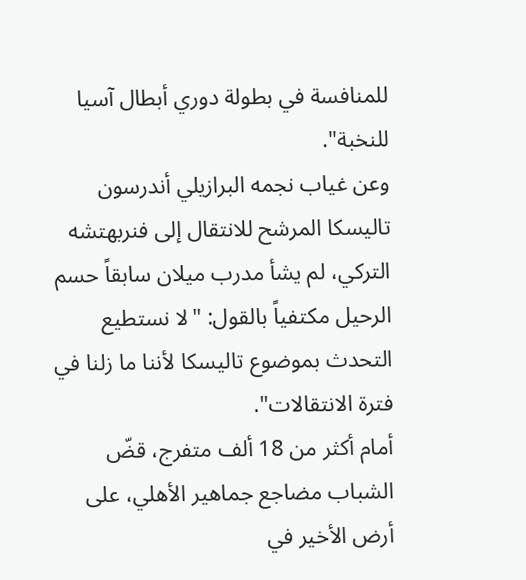للمنافسة في بطولة دوري أبطال آسيا للنخبة".
وعن غياب نجمه البرازيلي أندرسون تاليسكا المرشح للانتقال إلى فنربهتشه التركي، لم يشأ مدرب ميلان سابقاً حسم الرحيل مكتفياً بالقول: "لا نستطيع التحدث بموضوع تاليسكا لأننا ما زلنا في فترة الانتقالات".
أمام أكثر من 18 ألف متفرج، قضّ الشباب مضاجع جماهير الأهلي، على أرض الأخير في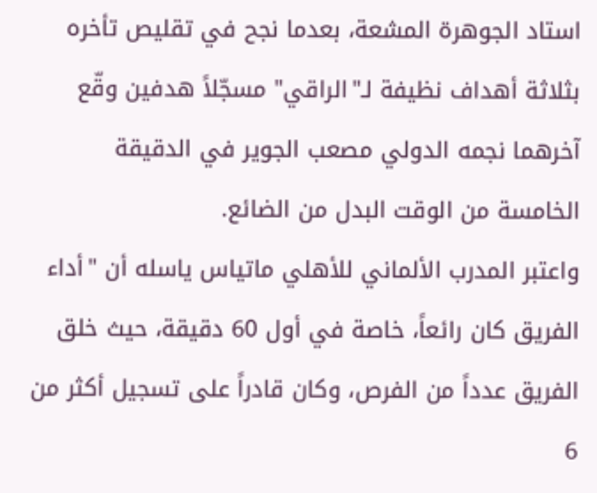استاد الجوهرة المشعة، بعدما نجح في تقليص تأخره بثلاثة أهداف نظيفة لـ"الراقي" مسجّلاً هدفين وقّع آخرهما نجمه الدولي مصعب الجوير في الدقيقة الخامسة من الوقت البدل من الضائع.
واعتبر المدرب الألماني للأهلي ماتياس ياسله أن "أداء الفريق كان رائعاً، خاصة في أول 60 دقيقة، حيث خلق الفريق عدداً من الفرص، وكان قادراً على تسجيل أكثر من 6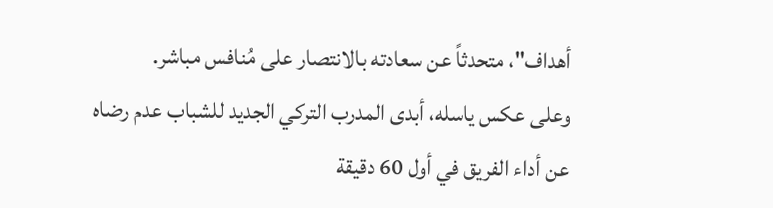أهداف"، متحدثاً عن سعادته بالانتصار على مُنافس مباشر.
وعلى عكس ياسله، أبدى المدرب التركي الجديد للشباب عدم رضاه عن أداء الفريق في أول 60 دقيقة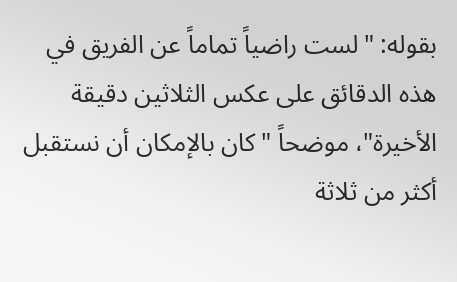بقوله: "لست راضياً تماماً عن الفريق في هذه الدقائق على عكس الثلاثين دقيقة الأخيرة"، موضحاً "كان بالإمكان أن نستقبل أكثر من ثلاثة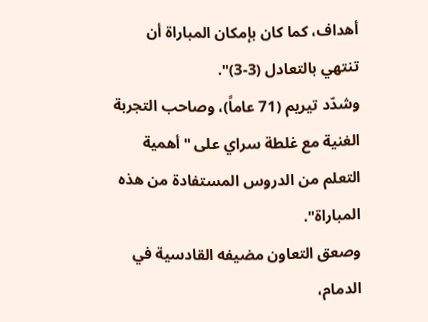أهداف، كما كان بإمكان المباراة أن تنتهي بالتعادل (3-3)".
وشدّد تيريم (71 عاماً)، وصاحب التجربة الغنية مع غلطة سراي على "أهمية التعلم من الدروس المستفادة من هذه المباراة".
وصعق التعاون مضيفه القادسية في الدمام،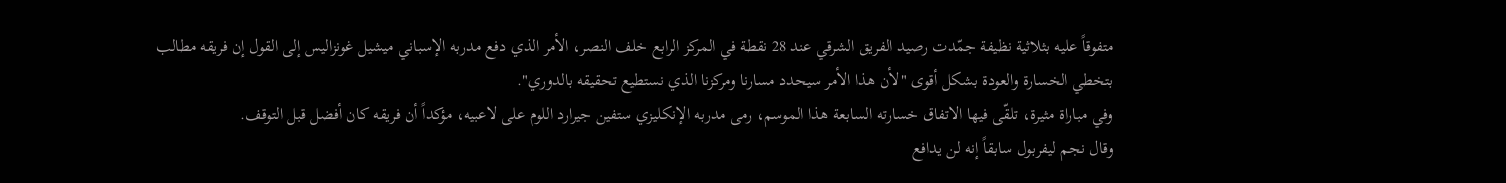متفوقاً عليه بثلاثية نظيفة جمّدت رصيد الفريق الشرقي عند 28 نقطة في المركز الرابع خلف النصر، الأمر الذي دفع مدربه الإسباني ميشيل غونزاليس إلى القول إن فريقه مطالب بتخطي الخسارة والعودة بشكل أقوى "لأن هذا الأمر سيحدد مسارنا ومركزنا الذي نستطيع تحقيقه بالدوري".
وفي مباراة مثيرة، تلقّى فيها الاتفاق خسارته السابعة هذا الموسم، رمى مدربه الإنكليزي ستفين جيرارد اللوم على لاعبيه، مؤكداً أن فريقه كان أفضل قبل التوقف.
وقال نجم ليفربول سابقاً إنه لن يدافع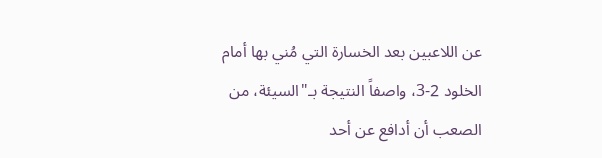عن اللاعبين بعد الخسارة التي مُني بها أمام الخلود 2-3، واصفاً النتيجة بـ"السيئة، من الصعب أن أدافع عن أحد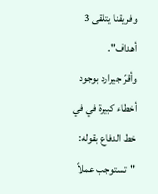وفريقنا يتلقى 3 أهداف".
وأقرّ جيرارد بوجود أخطاء كبيرة في في خط الدفاع بقوله: "تستوجب عملاً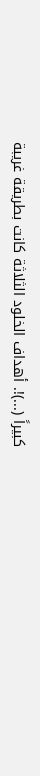كبيراً (...)!. أهداف الخلود الثلاثة كانت بطريقة غريبة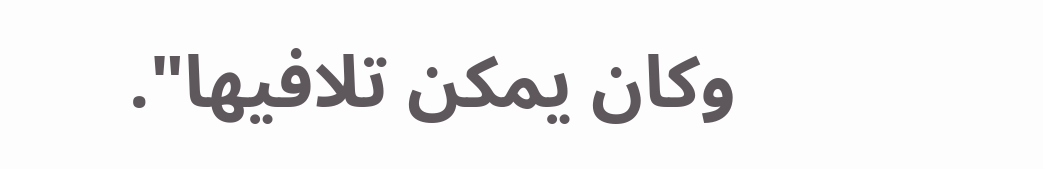وكان يمكن تلافيها".